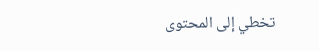تخطي إلى المحتوى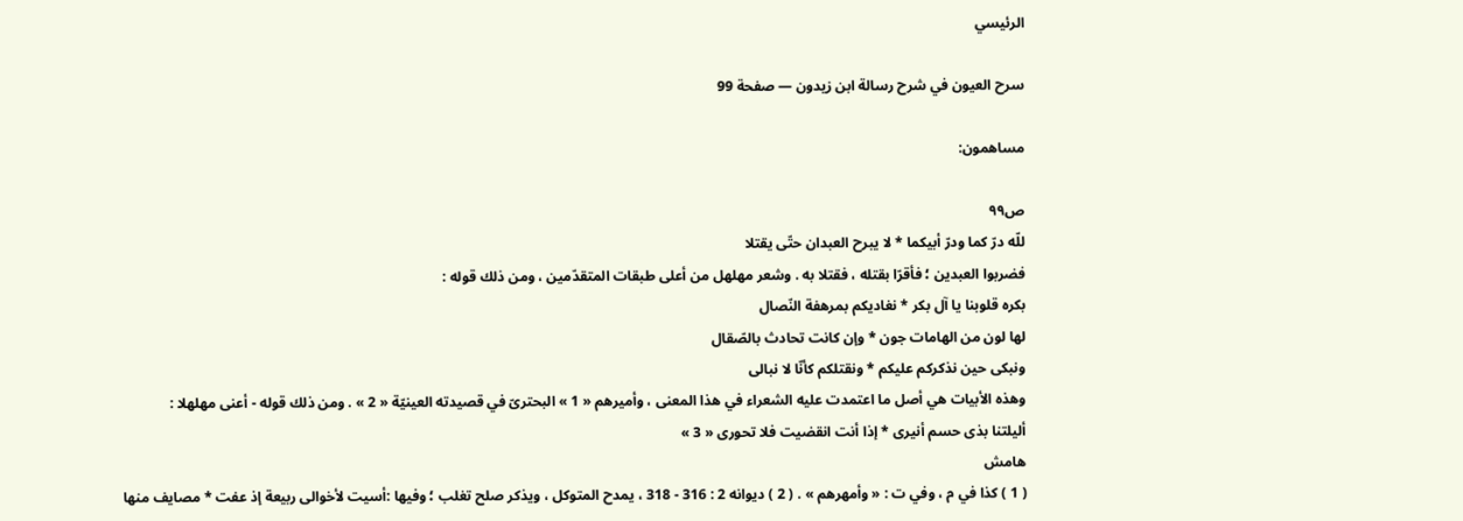الرئيسي

سرح العيون في شرح رسالة ابن زيدون — صفحة 99

مساهمون:

ص٩٩
للّه درّ كما ودرّ أبيكما * لا يبرح العبدان حتّى يقتلا
فضربوا العبدين ؛ فأقرّا بقتله ، فقتلا به . وشعر مهلهل من أعلى طبقات المتقدّمين ، ومن ذلك قوله :
بكره قلوبنا يا آل بكر * نغاديكم بمرهفة النّصال
لها لون من الهامات جون * وإن كانت تحادث بالصّقال
ونبكى حين نذكركم عليكم * ونقتلكم كأنّا لا نبالى
وهذه الأبيات هي أصل ما اعتمدت عليه الشعراء في هذا المعنى ، وأميرهم « 1 » البحترىّ في قصيدته العينيّة « 2 » . ومن ذلك قوله - أعنى مهلهلا :
أليلتنا بذى حسم أنيرى * إذا أنت انقضيت فلا تحورى « 3 »
هامش
( 1 ) كذا في م ، وفي ت : « وأمهرهم » . ( 2 ) ديوانه 2 : 316 - 318 ، يمدح المتوكل ، ويذكر صلح تغلب ؛ وفيها :أسيت لأخوالى ربيعة إذ عفت * مصايف منها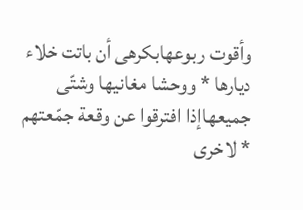وأقوت ربوعهابكرهى أن باتت خلاء ديارها * ووحشا مغانيها وشتّى جميعهاإذا افترقوا عن وقعة جمّعتهم * لاخرى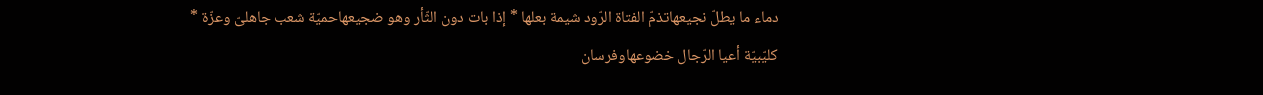دماء ما يطلّ نجيعهاتذمّ الفتاة الرّود شيمة بعلها * إذا بات دون الثّأر وهو ضجيعهاحميّة شعب جاهلىّ وعزّة * كليّبيّة أعيا الرّجال خضوعهاوفرسان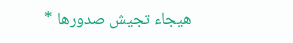هيجاء تجيش صدورها *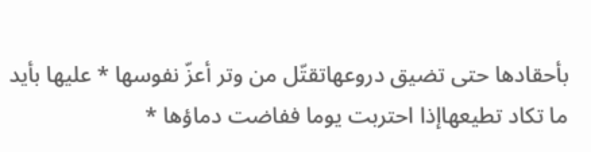بأحقادها حتى تضيق دروعهاتقتّل من وتر أعزّ نفوسها * عليها بأيد ما تكاد تطيعهاإذا احتربت يوما ففاضت دماؤها *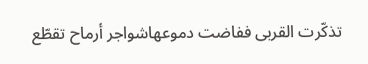تذكّرت القربى ففاضت دموعهاشواجر أرماح تقطّع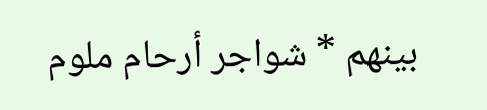بينهم * شواجر أرحام ملوم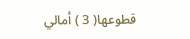قطوعها( 3 ) أمالي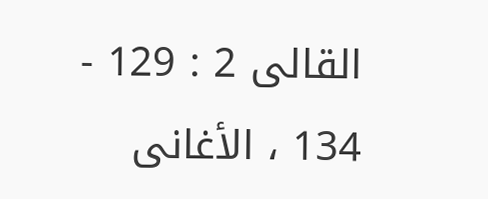القالى 2 : 129 - 134 ، الأغانى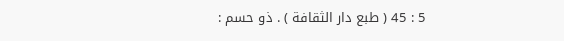5 : 45 ( طبع دار الثقافة ) . ذو حسم :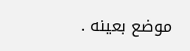موضع بعينه .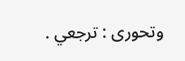وتحورى : ترجعي .